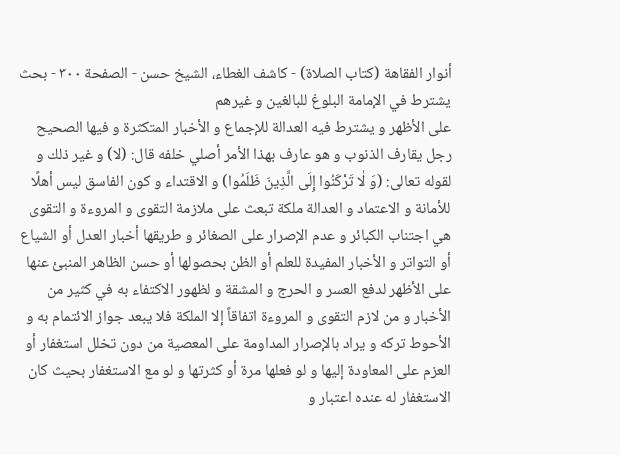أنوار الفقاهة (كتاب الصلاة) - كاشف الغطاء، الشيخ حسن - الصفحة ٣٠٠ - بحث يشترط في الإمامة البلوغ للبالغين و غيرهم
على الأظهر و يشترط فيه العدالة للإجماع و الأخبار المتكثرة و فيها الصحيح رجل يقارف الذنوب و هو عارف بهذا الأمر أصلي خلفه قال: (لا) و غير ذلك و لقوله تعالى: (وَ لٰا تَرْكَنُوا إِلَى الَّذِينَ ظَلَمُوا) و الاقتداء و كون الفاسق ليس أهلًا للأمانة و الاعتماد و العدالة ملكة تبعث على ملازمة التقوى و المروءة و التقوى هي اجتناب الكبائر و عدم الإصرار على الصغائر و طريقها أخبار العدل أو الشياع أو التواتر و الأخبار المفيدة للعلم أو الظن بحصولها أو حسن الظاهر المنبئ عنها على الأظهر لدفع العسر و الحرج و المشقة و لظهور الاكتفاء به في كثير من الأخبار و من لازم التقوى و المروءة اتفاقاً إلا الملكة فلا يبعد جواز الائتمام به و الأحوط تركه و يراد بالإصرار المداومة على المعصية من دون تخلل استغفار أو العزم على المعاودة إليها و لو فعلها مرة أو كثرتها و لو مع الاستغفار بحيث كان الاستغفار له عنده اعتبار و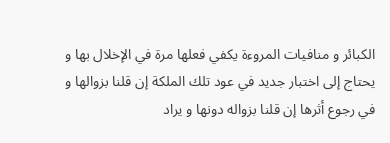الكبائر و منافيات المروءة يكفي فعلها مرة في الإخلال بها و يحتاج إلى اختبار جديد في عود تلك الملكة إن قلنا بزوالها و في رجوع أثرها إن قلنا بزواله دونها و يراد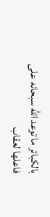بالكبائر ما توعد الله سبحانه على فاعلها لعقاب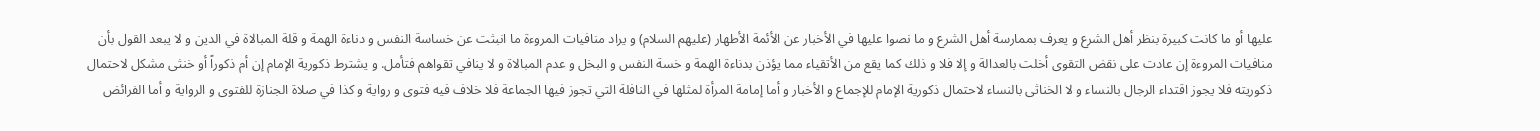عليها أو ما كانت كبيرة بنظر أهل الشرع و يعرف بممارسة أهل الشرع و ما نصوا عليها في الأخبار عن الأئمة الأطهار (عليهم السلام) و يراد منافيات المروءة ما انبثت عن خساسة النفس و دناءة الهمة و قلة المبالاة في الدين و لا يبعد القول بأن منافيات المروءة إن عادت على نقض التقوى أخلت بالعدالة و إلا فلا و ذلك كما يقع من الأتقياء مما يؤذن بدناءة الهمة و خسة النفس و البخل و عدم المبالاة و لا ينافي تقواهم فتأمل. و يشترط ذكورية الإمام إن أم ذكوراً أو خنثى مشكل لاحتمال ذكوريته فلا يجوز اقتداء الرجال بالنساء و لا الخناثى بالنساء لاحتمال ذكورية الإمام للإجماع و الأخبار و أما إمامة المرأة لمثلها في النافلة التي تجوز فيها الجماعة فلا خلاف فيه فتوى و رواية و كذا في صلاة الجنازة للفتوى و الرواية و أما الفرائض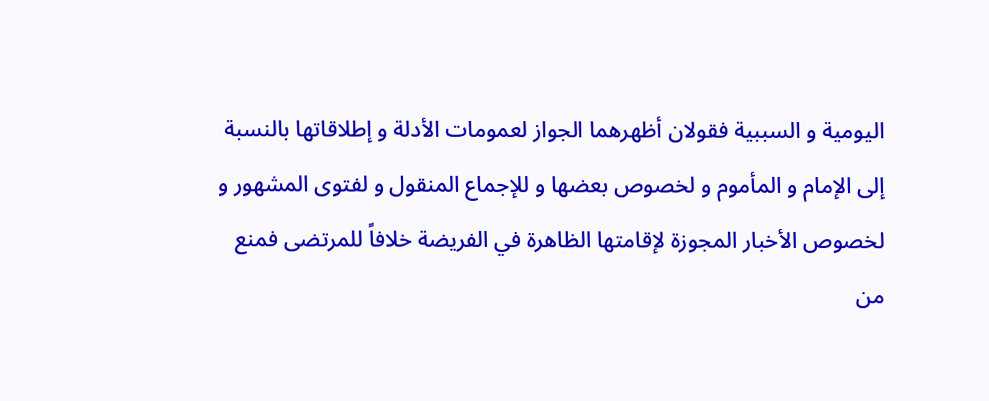اليومية و السببية فقولان أظهرهما الجواز لعمومات الأدلة و إطلاقاتها بالنسبة إلى الإمام و المأموم و لخصوص بعضها و للإجماع المنقول و لفتوى المشهور و لخصوص الأخبار المجوزة لإقامتها الظاهرة في الفريضة خلافاً للمرتضى فمنع من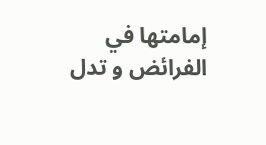إمامتها في الفرائض و تدل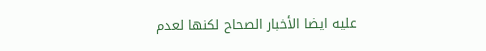عليه ايضا الأخبار الصحاح لكنها لعدم